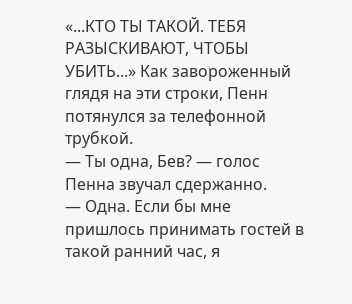«...КТО ТЫ ТАКОЙ. ТЕБЯ РАЗЫСКИВАЮТ, ЧТОБЫ УБИТЬ...» Как завороженный глядя на эти строки, Пенн потянулся за телефонной трубкой.
— Ты одна, Бев? — голос Пенна звучал сдержанно.
— Одна. Если бы мне пришлось принимать гостей в такой ранний час, я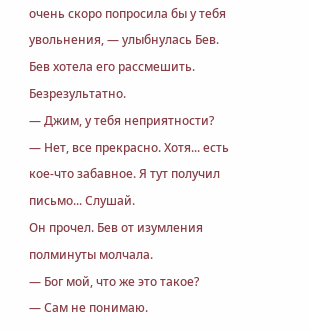очень скоро попросила бы у тебя увольнения, — улыбнулась Бев.
Бев хотела его рассмешить. Безрезультатно.
— Джим, у тебя неприятности?
— Нет, все прекрасно. Хотя... есть кое-что забавное. Я тут получил письмо... Слушай.
Он прочел. Бев от изумления полминуты молчала.
— Бог мой, что же это такое?
— Сам не понимаю.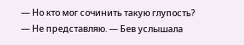— Но кто мог сочинить такую глупость?
— Не представляю. — Бев услышала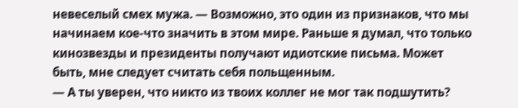невеселый смех мужа. — Возможно, это один из признаков, что мы начинаем кое-что значить в этом мире. Раньше я думал, что только кинозвезды и президенты получают идиотские письма. Может быть, мне следует считать себя польщенным.
— А ты уверен, что никто из твоих коллег не мог так подшутить?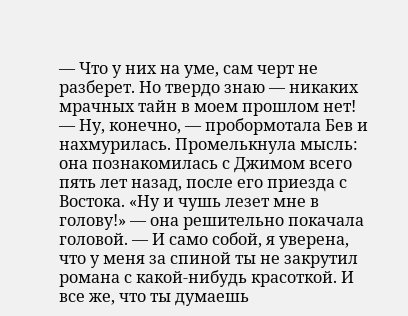— Что у них на уме, сам черт не разберет. Но твердо знаю — никаких мрачных тайн в моем прошлом нет!
— Ну, конечно, — пробормотала Бев и нахмурилась. Промелькнула мысль: она познакомилась с Джимом всего пять лет назад, после его приезда с Востока. «Ну и чушь лезет мне в голову!» — она решительно покачала головой. — И само собой, я уверена, что у меня за спиной ты не закрутил романа с какой-нибудь красоткой. И все же, что ты думаешь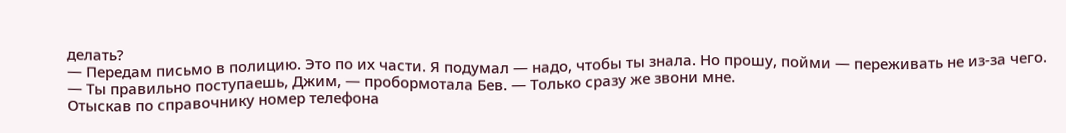делать?
— Передам письмо в полицию. Это по их части. Я подумал — надо, чтобы ты знала. Но прошу, пойми — переживать не из-за чего.
— Ты правильно поступаешь, Джим, — пробормотала Бев. — Только сразу же звони мне.
Отыскав по справочнику номер телефона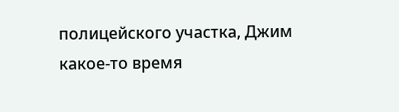полицейского участка, Джим какое-то время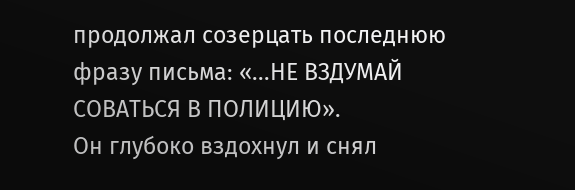продолжал созерцать последнюю фразу письма: «...НЕ ВЗДУМАЙ СОВАТЬСЯ В ПОЛИЦИЮ».
Он глубоко вздохнул и снял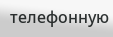телефонную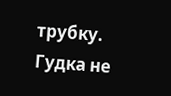трубку. Гудка не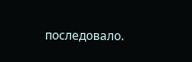последовало.